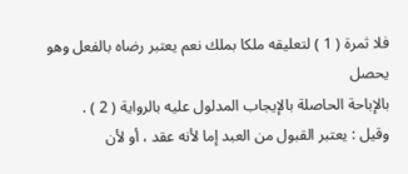فلا ثمرة ( 1 ) لتعليقه ملكا بملك نعم يعتبر رضاه بالفعل وهو يحصل
بالإباحة الحاصلة بالإيجاب المدلول عليه بالرواية ( 2 ) .
وقيل : يعتبر القبول من العبد إما لأنه عقد ، أو لأن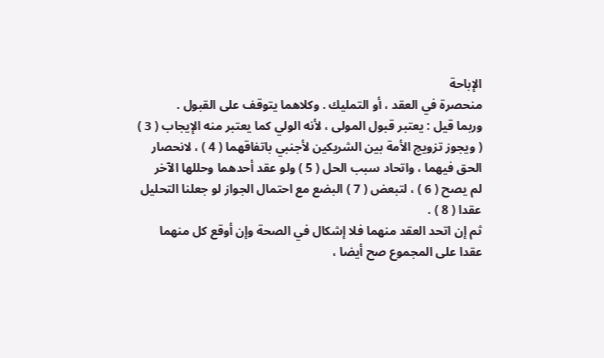الإباحة
منحصرة في العقد ، أو التمليك . وكلاهما يتوقف على القبول .
وربما قيل : يعتبر قبول المولى ، لأنه الولي كما يعتبر منه الإيجاب ( 3 )
( ويجوز تزويج الأمة بين الشريكين لأجنبي باتفاقهما ( 4 ) ، لانحصار
الحق فيهما ، واتحاد سبب الحل ( 5 ) ولو عقد أحدهما وحللها الآخر
لم يصح ( 6 ) ، لتبعض ( 7 ) البضع مع احتمال الجواز لو جعلنا التحليل
عقدا ( 8 ) .
ثم إن اتحد العقد منهما فلا إشكال في الصحة وإن أوقع كل منهما
عقدا على المجموع صح أيضا ،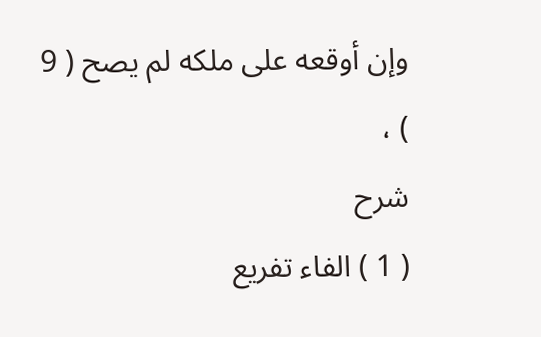وإن أوقعه على ملكه لم يصح ( 9 ) ،
شرح
( 1 ) الفاء تفريع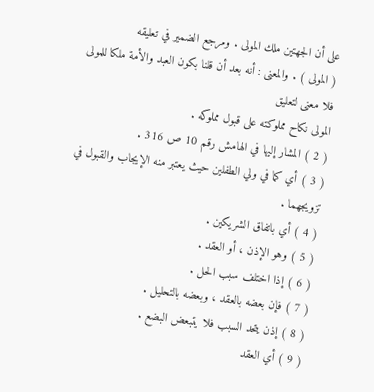على أن الجهتين ملك المولى . ومرجع الضمير في تعليقه
( المولى ) . والمعنى : أنه بعد أن قلنا بكون العبد والأمة ملكا للمولى فلا معنى لتعليق
المولى نكاح مملوكته على قبول مملوكه .
( 2 ) المشار إليها في الهامش رقم 10 ص 316 .
( 3 ) أي كما في ولي الطفلين حيث يعتبر منه الإيجاب والقبول في تزويجهما .
( 4 ) أي باتفاق الشريكين .
( 5 ) وهو الإذن ، أو العقد .
( 6 ) إذا اختلف سبب الحل .
( 7 ) فإن بعضه بالعقد ، وبعضه بالتحليل .
( 8 ) إذن يتحد السبب فلا يتبعض البضع .
( 9 ) أي العقد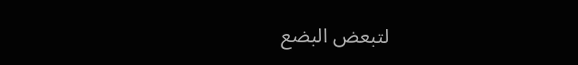لتبعض البضع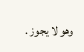وهو لا يجوز .